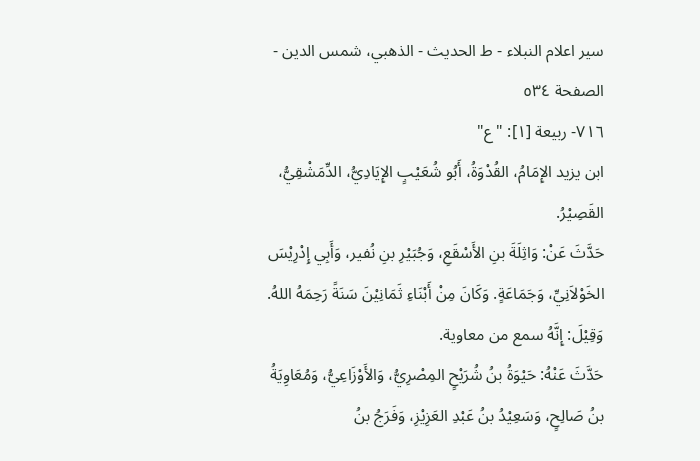سير اعلام النبلاء - ط الحديث - الذهبي، شمس الدين - الصفحة ٥٣٤
٧١٦- ربيعة [١]: "ع"
ابن يزيد الإِمَامُ، القُدْوَةُ، أَبُو شُعَيْبٍ الإِيَادِيُّ، الدِّمَشْقِيُّ، القَصِيْرُ.
حَدَّثَ عَنْ: وَاثِلَةَ بنِ الأَسْقَعِ، وَجُبَيْرِ بنِ نُفير، وَأَبِي إِدْرِيْسَ الخَوْلاَنِيِّ، وَجَمَاعَةٍ. وَكَانَ مِنْ أَبْنَاءِ ثَمَانِيْنَ سَنَةً رَحِمَهُ اللهُ. وَقِيْلَ: إِنَّهُ سمع من معاوية.
حَدَّثَ عَنْهُ: حَيْوَةُ بنُ شُرَيْحٍ المِصْرِيُّ، وَالأَوْزَاعِيُّ، وَمُعَاوِيَةُ بنُ صَالِحٍ، وَسَعِيْدُ بنُ عَبْدِ العَزِيْزِ، وَفَرَجُ بنُ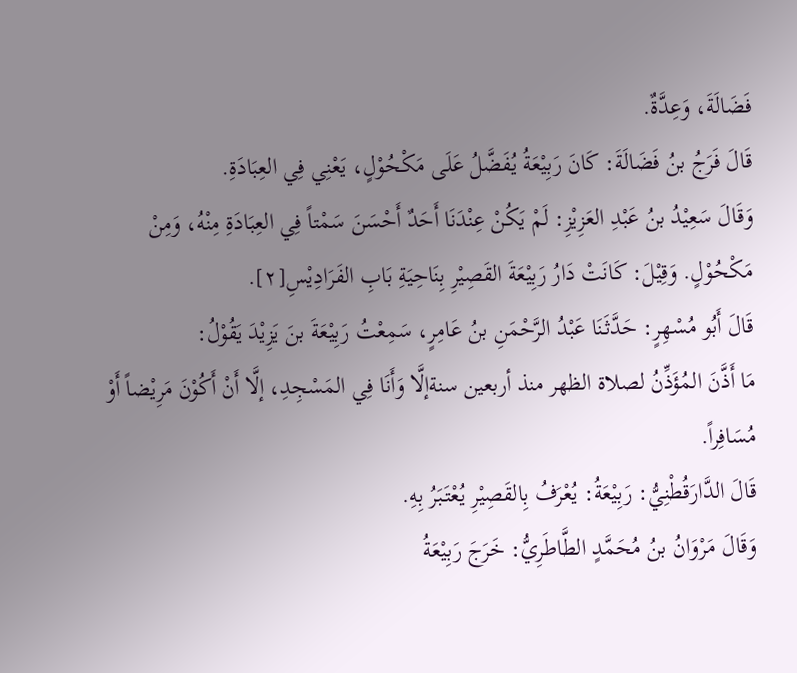فَضَالَةَ، وَعِدَّةٌ.
قَالَ فَرَجُ بنُ فَضَالَةَ: كَانَ رَبِيْعَةُ يُفَضَّلُ عَلَى مَكْحُوْلٍ، يَعْنِي فِي العِبَادَةِ.
وَقَالَ سَعِيْدُ بنُ عَبْدِ العَزِيْزِ: لَمْ يَكُنْ عِنْدَنَا أَحَدٌ أَحْسَنَ سَمْتاً فِي العِبَادَةِ مِنْهُ، وَمِنْ مَكْحُوْلٍ. وَقِيْلَ: كَانَتْ دَارُ رَبِيْعَةَ القَصِيْرِ بِنَاحِيَةِ بَابِ الفَرَادِيْسِ[٢].
قَالَ أَبُو مُسْهِرٍ: حَدَّثَنَا عَبْدُ الرَّحْمَنِ بنُ عَامِرٍ، سَمِعْتُ رَبِيْعَةَ بنَ يَزِيْدَ يَقُوْلُ:
مَا أَذَّنَ المُؤَذِّنُ لصلاة الظهر منذ أربعين سنةإلَّا وَأَنَا فِي المَسْجِدِ، إلَّا أَنْ أَكُوْنَ مَرِيْضاً أَوْ مُسَافِراً.
قَالَ الدَّارَقُطْنِيُّ: رَبِيْعَةُ: يُعْرَفُ بِالقَصِيْرِ يُعْتَبَرُ بِهِ.
وَقَالَ مَرْوَانُ بنُ مُحَمَّدٍ الطَّاطَرِيُّ: خَرَجَ رَبِيْعَةُ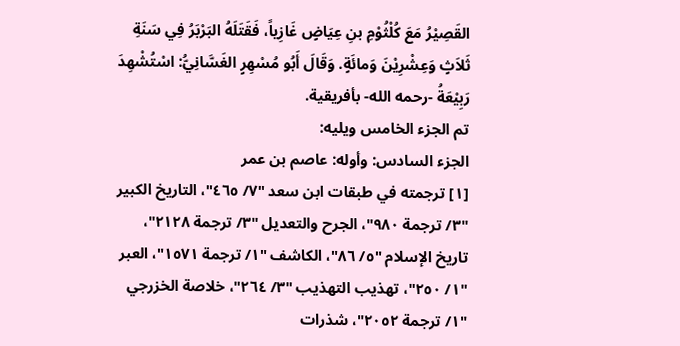القَصِيْرُ مَعَ كُلْثُوْمِ بنِ عِيَاضٍ غَازِياً، فَقَتَلَهُ البَرْبَرُ فِي سَنَةِ ثَلاَثٍ وَعِشْرِيْنَ وَمائَةٍ. وَقَالَ أَبُو مُسْهِرٍ الغَسَّانِيُّ: اسْتُشْهِدَ رَبِيْعَةُ -رحمه الله- بأفريقية.
تم الجزء الخامس ويليه:
الجزء السادس: وأوله: عاصم بن عمر
[١] ترجمته في طبقات ابن سعد "٧/ ٤٦٥"، التاريخ الكبير "٣/ ترجمة ٩٨٠"، الجرح والتعديل "٣/ ترجمة ٢١٢٨"، تاريخ الإسلام "٥/ ٨٦"، الكاشف "١/ ترجمة ١٥٧١"، العبر "١/ ٢٥٠"، تهذيب التهذيب "٣/ ٢٦٤"، خلاصة الخزرجي "١/ ترجمة ٢٠٥٢"، شذرات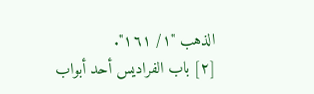الذهب "١/ ١٦١".
[٢] باب الفراديس أحد أبواب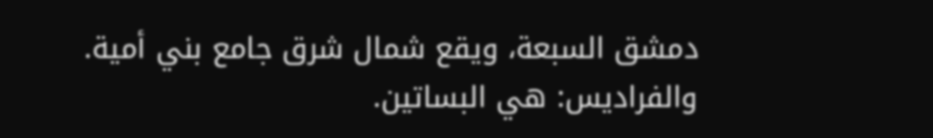دمشق السبعة، ويقع شمال شرق جامع بني أمية. والفراديس: هي البساتين.